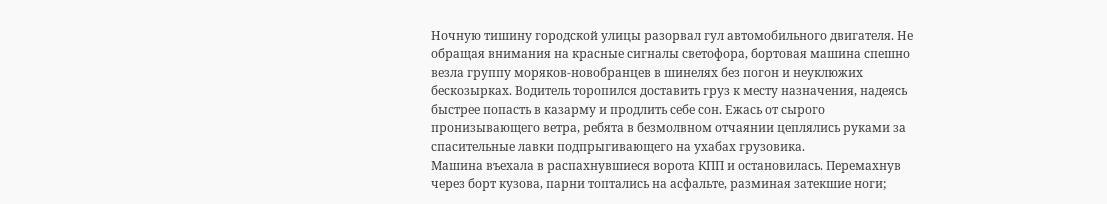Ночную тишину городской улицы разорвал гул автомобильного двигателя. Не обращая внимания на красные сигналы светофора, бортовая машина спешно везла группу моряков-новобранцев в шинелях без погон и неуклюжих бескозырках. Водитель торопился доставить груз к месту назначения, надеясь быстрее попасть в казарму и продлить себе сон. Ежась от сырого пронизывающего ветра, ребята в безмолвном отчаянии цеплялись руками за спасительные лавки подпрыгивающего на ухабах грузовика.
Машина въехала в распахнувшиеся ворота КПП и остановилась. Перемахнув через борт кузова, парни топтались на асфальте, разминая затекшие ноги;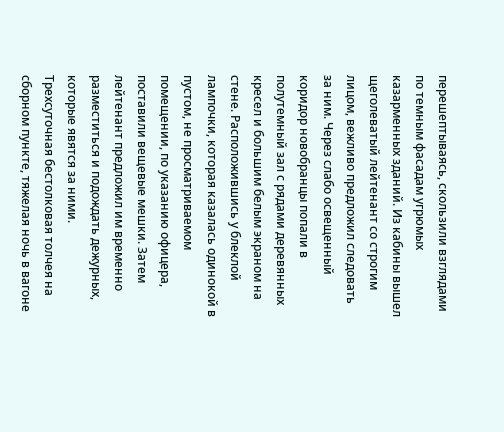перешептываясь, скользили взглядами по темным фасадам угрюмых казарменных зданий. Из кабины вышел щеголеватый лейтенант со строгим лицом, вежливо предложил следовать за ним. Через слабо освещенный коридор новобранцы попали в полутемный зал с рядами деревянных кресел и большим белым экраном на стене. Расположившись у блеклой лампочки, которая казалась одинокой в пустом, не просматриваемом помещении, по указанию офицера, поставили вещевые мешки. Затем лейтенант предложил им временно разместиться и подождать дежурных, которые явятся за ними.
Трехсуточная бестолковая толчея на сборном пункте, тяжелая ночь в вагоне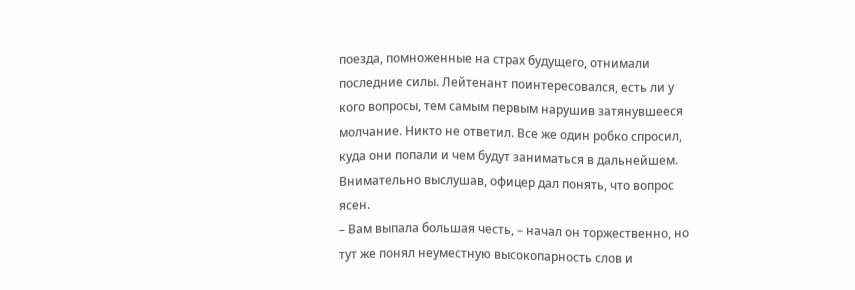поезда, помноженные на страх будущего, отнимали последние силы. Лейтенант поинтересовался, есть ли у кого вопросы, тем самым первым нарушив затянувшееся молчание. Никто не ответил. Все же один робко спросил, куда они попали и чем будут заниматься в дальнейшем. Внимательно выслушав, офицер дал понять, что вопрос ясен.
– Вам выпала большая честь, – начал он торжественно, но тут же понял неуместную высокопарность слов и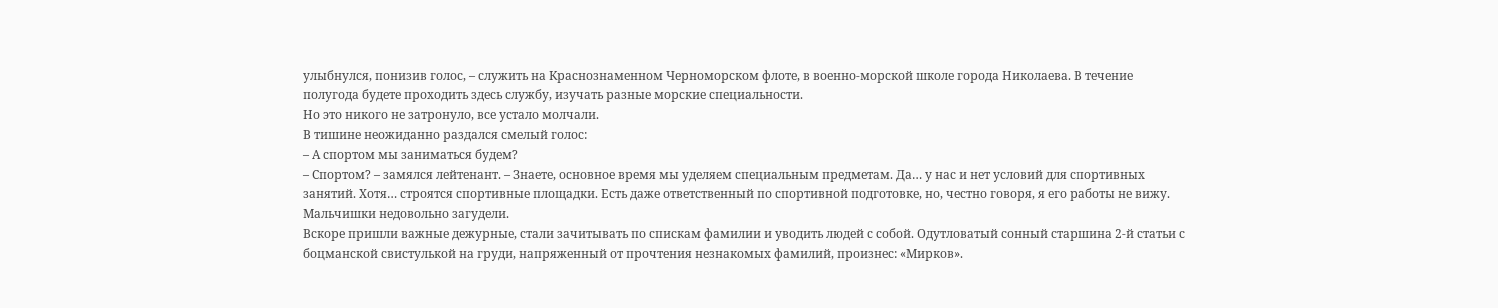улыбнулся, понизив голос, – служить на Краснознаменном Черноморском флоте, в военно-морской школе города Николаева. В течение полугода будете проходить здесь службу, изучать разные морские специальности.
Но это никого не затронуло, все устало молчали.
В тишине неожиданно раздался смелый голос:
– А спортом мы заниматься будем?
– Спортом? – замялся лейтенант. – Знаете, основное время мы уделяем специальным предметам. Да… у нас и нет условий для спортивных занятий. Хотя… строятся спортивные площадки. Есть даже ответственный по спортивной подготовке, но, честно говоря, я его работы не вижу.
Мальчишки недовольно загудели.
Вскоре пришли важные дежурные, стали зачитывать по спискам фамилии и уводить людей с собой. Одутловатый сонный старшина 2-й статьи с боцманской свистулькой на груди, напряженный от прочтения незнакомых фамилий, произнес: «Мирков».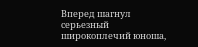Вперед шагнул серьезный широкоплечий юноша,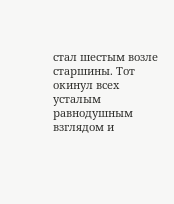стал шестым возле старшины. Тот окинул всех усталым равнодушным взглядом и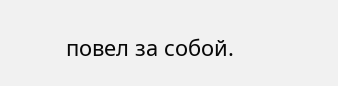повел за собой.